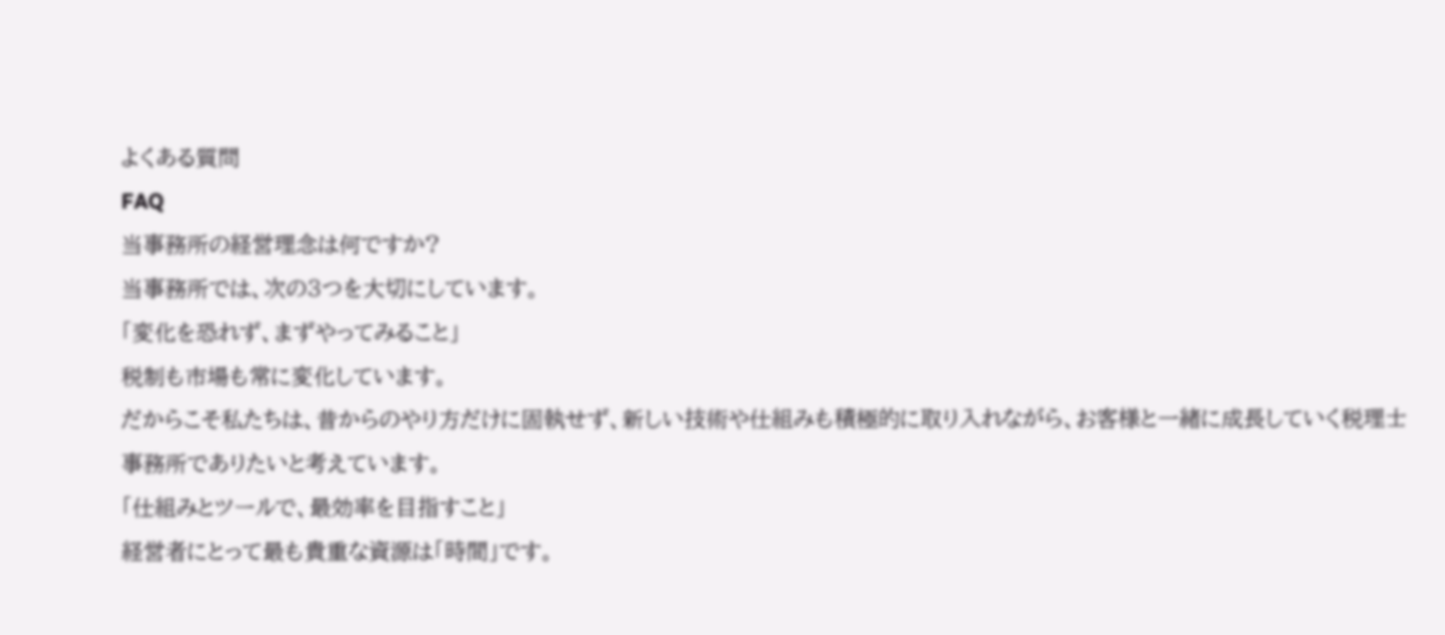よくある質問
FAQ
当事務所の経営理念は何ですか?
当事務所では、次の3つを大切にしています。
「変化を恐れず、まずやってみること」
税制も市場も常に変化しています。
だからこそ私たちは、昔からのやり方だけに固執せず、新しい技術や仕組みも積極的に取り入れながら、お客様と一緒に成長していく税理士事務所でありたいと考えています。
「仕組みとツールで、最効率を目指すこと」
経営者にとって最も貴重な資源は「時間」です。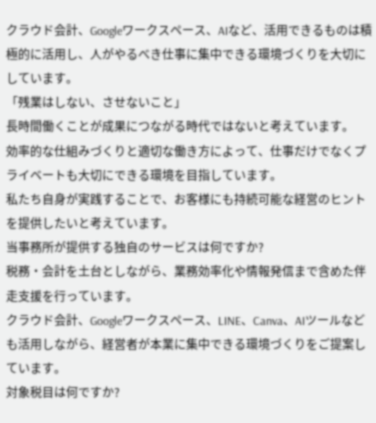クラウド会計、Googleワークスペース、AIなど、活用できるものは積極的に活用し、人がやるべき仕事に集中できる環境づくりを大切にしています。
「残業はしない、させないこと」
長時間働くことが成果につながる時代ではないと考えています。
効率的な仕組みづくりと適切な働き方によって、仕事だけでなくプライベートも大切にできる環境を目指しています。
私たち自身が実践することで、お客様にも持続可能な経営のヒントを提供したいと考えています。
当事務所が提供する独自のサービスは何ですか?
税務・会計を土台としながら、業務効率化や情報発信まで含めた伴走支援を行っています。
クラウド会計、Googleワークスペース、LINE、Canva、AIツールなども活用しながら、経営者が本業に集中できる環境づくりをご提案しています。
対象税目は何ですか?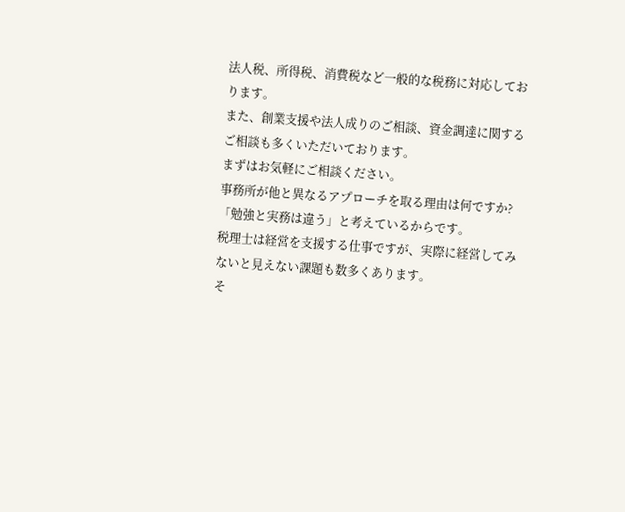法人税、所得税、消費税など一般的な税務に対応しております。
また、創業支援や法人成りのご相談、資金調達に関するご相談も多くいただいております。
まずはお気軽にご相談ください。
事務所が他と異なるアプローチを取る理由は何ですか?
「勉強と実務は違う」と考えているからです。
税理士は経営を支援する仕事ですが、実際に経営してみないと見えない課題も数多くあります。
そ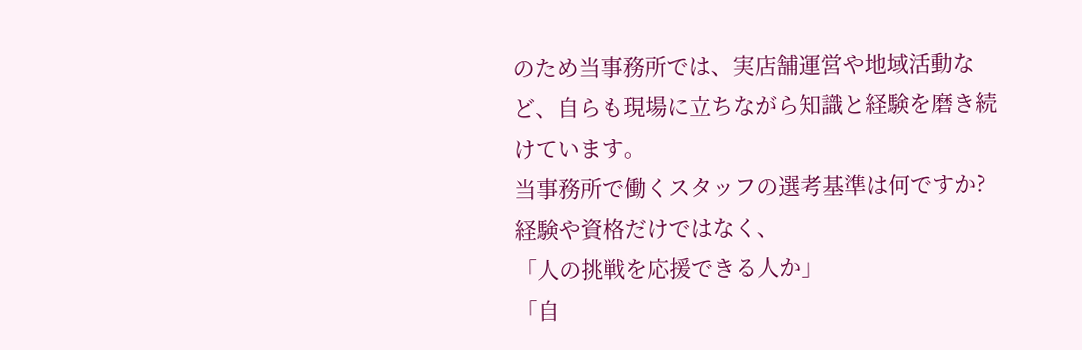のため当事務所では、実店舗運営や地域活動など、自らも現場に立ちながら知識と経験を磨き続けています。
当事務所で働くスタッフの選考基準は何ですか?
経験や資格だけではなく、
「人の挑戦を応援できる人か」
「自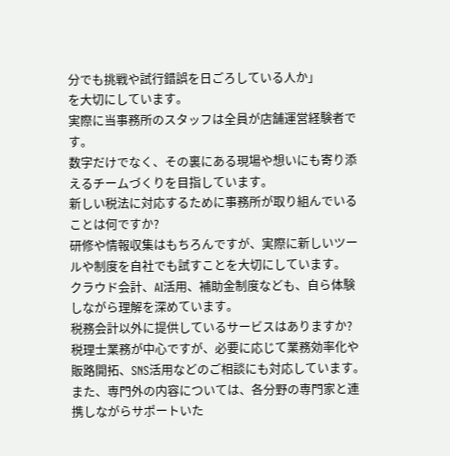分でも挑戦や試行錯誤を日ごろしている人か」
を大切にしています。
実際に当事務所のスタッフは全員が店舗運営経験者です。
数字だけでなく、その裏にある現場や想いにも寄り添えるチームづくりを目指しています。
新しい税法に対応するために事務所が取り組んでいることは何ですか?
研修や情報収集はもちろんですが、実際に新しいツールや制度を自社でも試すことを大切にしています。
クラウド会計、AI活用、補助金制度なども、自ら体験しながら理解を深めています。
税務会計以外に提供しているサービスはありますか?
税理士業務が中心ですが、必要に応じて業務効率化や販路開拓、SNS活用などのご相談にも対応しています。
また、専門外の内容については、各分野の専門家と連携しながらサポートいた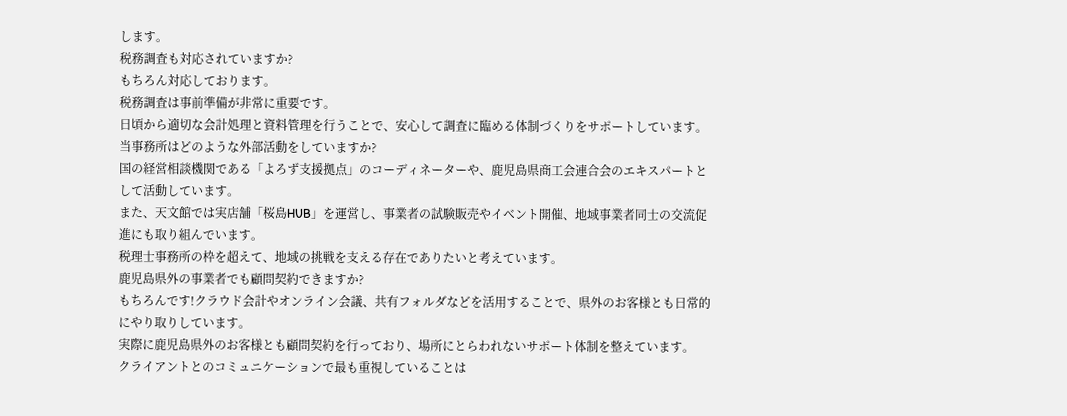します。
税務調査も対応されていますか?
もちろん対応しております。
税務調査は事前準備が非常に重要です。
日頃から適切な会計処理と資料管理を行うことで、安心して調査に臨める体制づくりをサポートしています。
当事務所はどのような外部活動をしていますか?
国の経営相談機関である「よろず支援拠点」のコーディネーターや、鹿児島県商工会連合会のエキスパートとして活動しています。
また、天文館では実店舗「桜島HUB」を運営し、事業者の試験販売やイベント開催、地域事業者同士の交流促進にも取り組んでいます。
税理士事務所の枠を超えて、地域の挑戦を支える存在でありたいと考えています。
鹿児島県外の事業者でも顧問契約できますか?
もちろんです!クラウド会計やオンライン会議、共有フォルダなどを活用することで、県外のお客様とも日常的にやり取りしています。
実際に鹿児島県外のお客様とも顧問契約を行っており、場所にとらわれないサポート体制を整えています。
クライアントとのコミュニケーションで最も重視していることは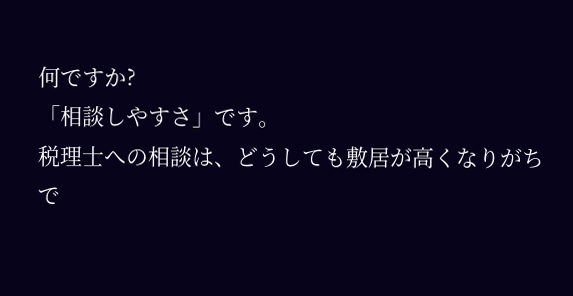何ですか?
「相談しやすさ」です。
税理士への相談は、どうしても敷居が高くなりがちで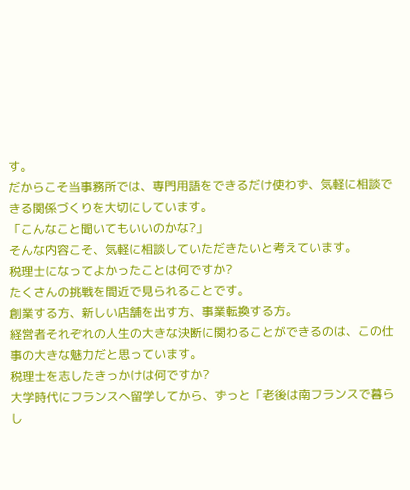す。
だからこそ当事務所では、専門用語をできるだけ使わず、気軽に相談できる関係づくりを大切にしています。
「こんなこと聞いてもいいのかな?」
そんな内容こそ、気軽に相談していただきたいと考えています。
税理士になってよかったことは何ですか?
たくさんの挑戦を間近で見られることです。
創業する方、新しい店舗を出す方、事業転換する方。
経営者それぞれの人生の大きな決断に関わることができるのは、この仕事の大きな魅力だと思っています。
税理士を志したきっかけは何ですか?
大学時代にフランスへ留学してから、ずっと「老後は南フランスで暮らし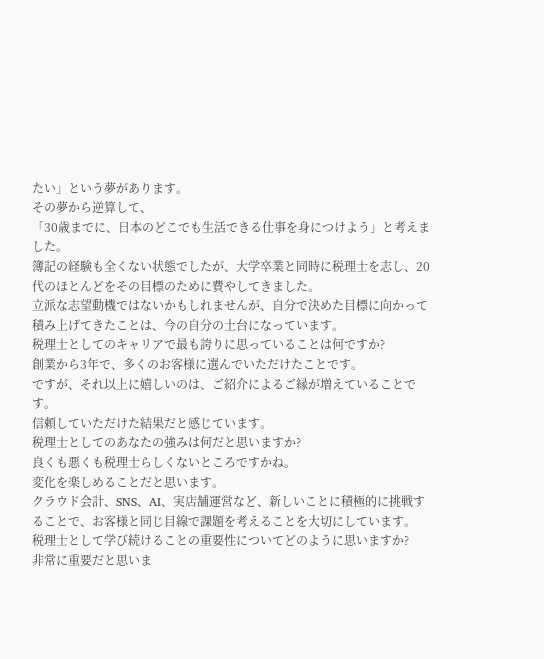たい」という夢があります。
その夢から逆算して、
「30歳までに、日本のどこでも生活できる仕事を身につけよう」と考えました。
簿記の経験も全くない状態でしたが、大学卒業と同時に税理士を志し、20代のほとんどをその目標のために費やしてきました。
立派な志望動機ではないかもしれませんが、自分で決めた目標に向かって積み上げてきたことは、今の自分の土台になっています。
税理士としてのキャリアで最も誇りに思っていることは何ですか?
創業から3年で、多くのお客様に選んでいただけたことです。
ですが、それ以上に嬉しいのは、ご紹介によるご縁が増えていることです。
信頼していただけた結果だと感じています。
税理士としてのあなたの強みは何だと思いますか?
良くも悪くも税理士らしくないところですかね。
変化を楽しめることだと思います。
クラウド会計、SNS、AI、実店舗運営など、新しいことに積極的に挑戦することで、お客様と同じ目線で課題を考えることを大切にしています。
税理士として学び続けることの重要性についてどのように思いますか?
非常に重要だと思いま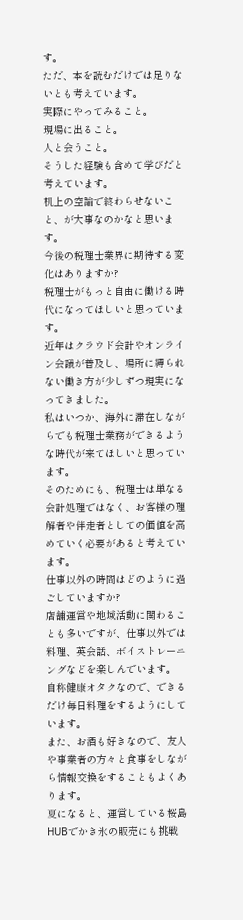す。
ただ、本を読むだけでは足りないとも考えています。
実際にやってみること。
現場に出ること。
人と会うこと。
そうした経験も含めて学びだと考えています。
机上の空論で終わらせないこと、が大事なのかなと思います。
今後の税理士業界に期待する変化はありますか?
税理士がもっと自由に働ける時代になってほしいと思っています。
近年はクラウド会計やオンライン会議が普及し、場所に縛られない働き方が少しずつ現実になってきました。
私はいつか、海外に滞在しながらでも税理士業務ができるような時代が来てほしいと思っています。
そのためにも、税理士は単なる会計処理ではなく、お客様の理解者や伴走者としての価値を高めていく必要があると考えています。
仕事以外の時間はどのように過ごしていますか?
店舗運営や地域活動に関わることも多いですが、仕事以外では料理、英会話、ボイストレーニングなどを楽しんでいます。
自称健康オタクなので、できるだけ毎日料理をするようにしています。
また、お酒も好きなので、友人や事業者の方々と食事をしながら情報交換をすることもよくあります。
夏になると、運営している桜島HUBでかき氷の販売にも挑戦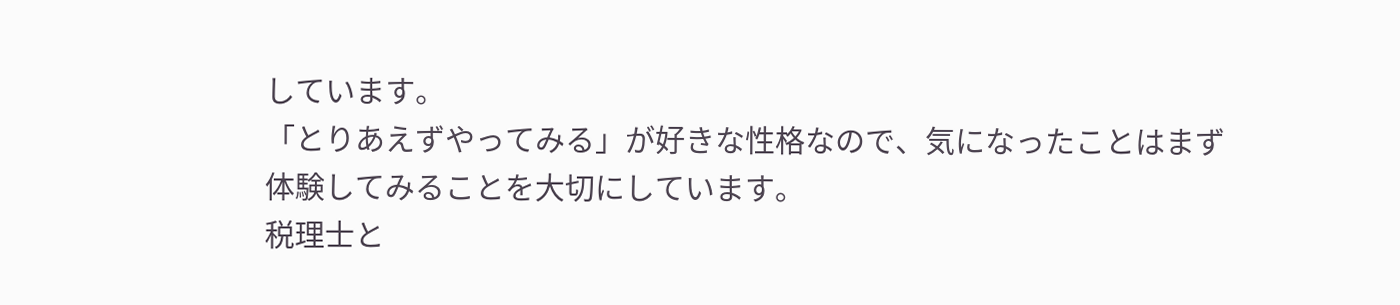しています。
「とりあえずやってみる」が好きな性格なので、気になったことはまず体験してみることを大切にしています。
税理士と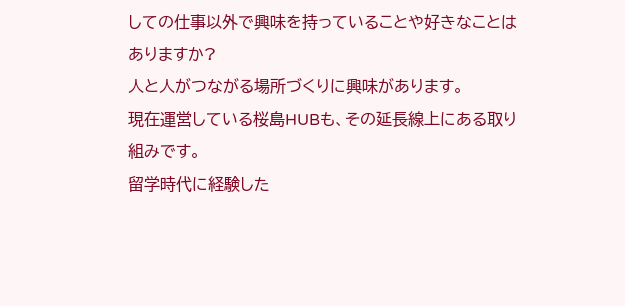しての仕事以外で興味を持っていることや好きなことはありますか?
人と人がつながる場所づくりに興味があります。
現在運営している桜島HUBも、その延長線上にある取り組みです。
留学時代に経験した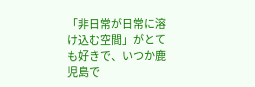「非日常が日常に溶け込む空間」がとても好きで、いつか鹿児島で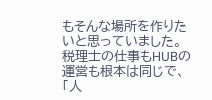もそんな場所を作りたいと思っていました。
税理士の仕事もHUBの運営も根本は同じで、「人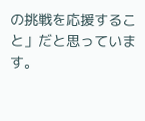の挑戦を応援すること」だと思っています。